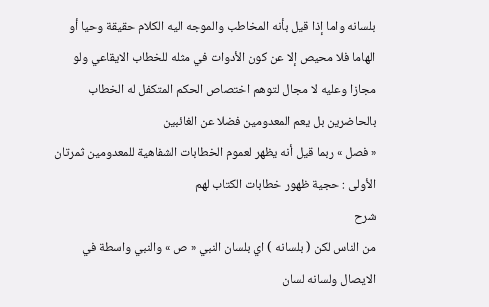بلسانه واما إذا قيل بأنه المخاطب والموجه اليه الكلام حقيقة وحيا أو الهاما فلا محيص إلا عن كون الأدوات في مثله للخطاب الايقاعي ولو مجازا وعليه لا مجال لتوهم اختصاص الحكم المتكفل له الخطاب بالحاضرين بل يعم المعدومين فضلا عن الغائبين
« فصل » ربما قيل أنه يظهر لعموم الخطابات الشفاهية للمعدومين ثمرتان الأولى : حجية ظهور خطابات الكتاب لهم
شرح
من الناس لكن ( بلسانه ) اي بلسان النبي « ص » والنبي واسطة في الايصال ولسانه لسان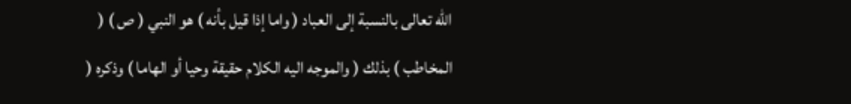اللّه تعالى بالنسبة إلى العباد ( واما إذا قيل بأنه ) هو النبي ( ص ) ( المخاطب ) بذلك ( والموجه اليه الكلام حقيقة وحيا أو الهاما ) وذكره (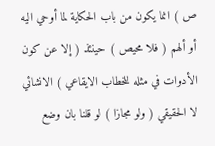ص ) انما يكون من باب الحكاية لما أوحي اليه أو ألهم ( فلا محيص ) حينئذ ( إلا عن كون الأدوات في مثله للخطاب الايقاعي ) الانشائي لا الحقيقي ( ولو مجازا ) لو قلنا بان وضع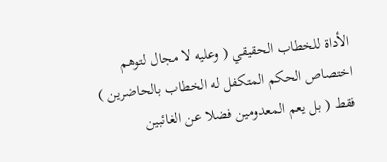الأداة للخطاب الحقيقي ( وعليه لا مجال لتوهم اختصاص الحكم المتكفل له الخطاب بالحاضرين ) فقط ( بل يعم المعدومين فضلا عن الغائبين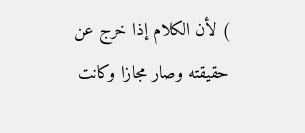) لأن الكلام إذا خرج عن حقيقته وصار مجازا وكانت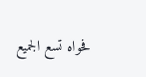فحواه تسع الجميع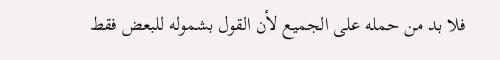فلا بد من حمله على الجميع لأن القول بشموله للبعض فقط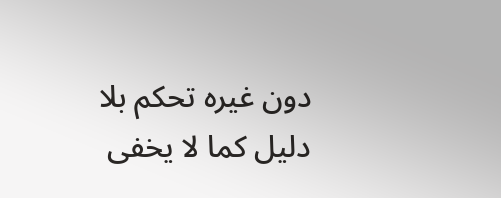دون غيره تحكم بلا دليل كما لا يخفى